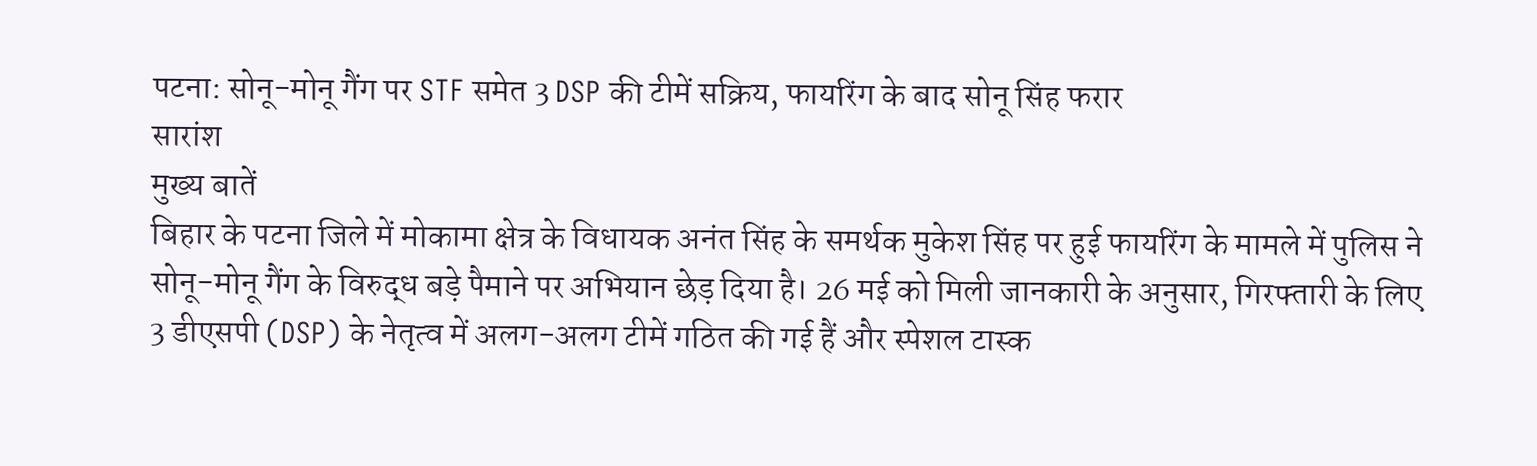पटना: सोनू-मोनू गैंग पर STF समेत 3 DSP की टीमें सक्रिय, फायरिंग के बाद सोनू सिंह फरार
सारांश
मुख्य बातें
बिहार के पटना जिले में मोकामा क्षेत्र के विधायक अनंत सिंह के समर्थक मुकेश सिंह पर हुई फायरिंग के मामले में पुलिस ने सोनू-मोनू गैंग के विरुद्ध बड़े पैमाने पर अभियान छेड़ दिया है। 26 मई को मिली जानकारी के अनुसार, गिरफ्तारी के लिए 3 डीएसपी (DSP) के नेतृत्व में अलग-अलग टीमें गठित की गई हैं और स्पेशल टास्क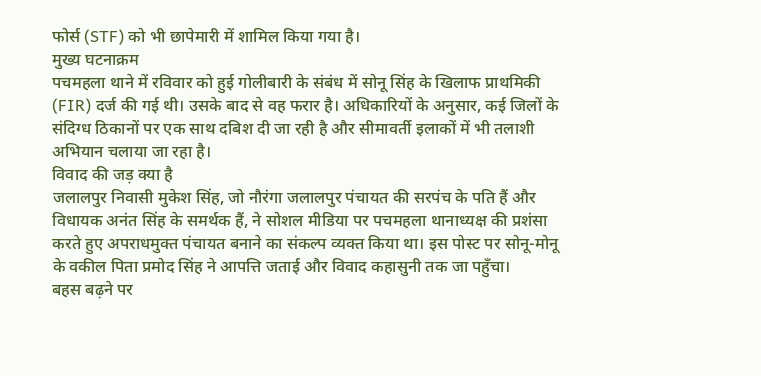फोर्स (STF) को भी छापेमारी में शामिल किया गया है।
मुख्य घटनाक्रम
पचमहला थाने में रविवार को हुई गोलीबारी के संबंध में सोनू सिंह के खिलाफ प्राथमिकी (FIR) दर्ज की गई थी। उसके बाद से वह फरार है। अधिकारियों के अनुसार, कई जिलों के संदिग्ध ठिकानों पर एक साथ दबिश दी जा रही है और सीमावर्ती इलाकों में भी तलाशी अभियान चलाया जा रहा है।
विवाद की जड़ क्या है
जलालपुर निवासी मुकेश सिंह, जो नौरंगा जलालपुर पंचायत की सरपंच के पति हैं और विधायक अनंत सिंह के समर्थक हैं, ने सोशल मीडिया पर पचमहला थानाध्यक्ष की प्रशंसा करते हुए अपराधमुक्त पंचायत बनाने का संकल्प व्यक्त किया था। इस पोस्ट पर सोनू-मोनू के वकील पिता प्रमोद सिंह ने आपत्ति जताई और विवाद कहासुनी तक जा पहुँचा।
बहस बढ़ने पर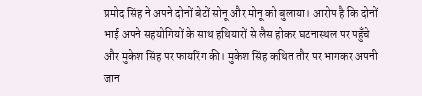प्रमोद सिंह ने अपने दोनों बेटों सोनू और मोनू को बुलाया। आरोप है कि दोनों भाई अपने सहयोगियों के साथ हथियारों से लैस होकर घटनास्थल पर पहुँचे और मुकेश सिंह पर फायरिंग की। मुकेश सिंह कथित तौर पर भागकर अपनी जान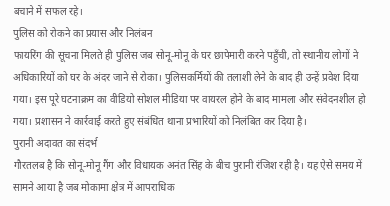बचाने में सफल रहे।
पुलिस को रोकने का प्रयास और निलंबन
फायरिंग की सूचना मिलते ही पुलिस जब सोनू-मोनू के घर छापेमारी करने पहुँची, तो स्थानीय लोगों ने अधिकारियों को घर के अंदर जाने से रोका। पुलिसकर्मियों की तलाशी लेने के बाद ही उन्हें प्रवेश दिया गया। इस पूरे घटनाक्रम का वीडियो सोशल मीडिया पर वायरल होने के बाद मामला और संवेदनशील हो गया। प्रशासन ने कार्रवाई करते हुए संबंधित थाना प्रभारियों को निलंबित कर दिया है।
पुरानी अदावत का संदर्भ
गौरतलब है कि सोनू-मोनू गैंग और विधायक अनंत सिंह के बीच पुरानी रंजिश रही है। यह ऐसे समय में सामने आया है जब मोकामा क्षेत्र में आपराधिक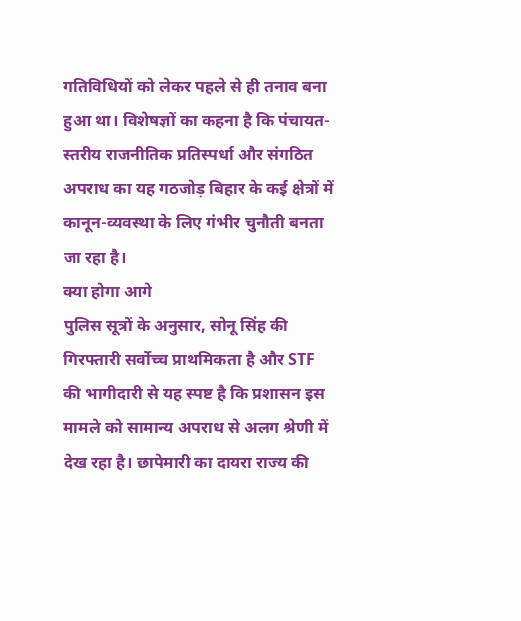गतिविधियों को लेकर पहले से ही तनाव बना हुआ था। विशेषज्ञों का कहना है कि पंचायत-स्तरीय राजनीतिक प्रतिस्पर्धा और संगठित अपराध का यह गठजोड़ बिहार के कई क्षेत्रों में कानून-व्यवस्था के लिए गंभीर चुनौती बनता जा रहा है।
क्या होगा आगे
पुलिस सूत्रों के अनुसार, सोनू सिंह की गिरफ्तारी सर्वोच्च प्राथमिकता है और STF की भागीदारी से यह स्पष्ट है कि प्रशासन इस मामले को सामान्य अपराध से अलग श्रेणी में देख रहा है। छापेमारी का दायरा राज्य की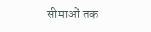सीमाओं तक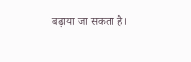बढ़ाया जा सकता है।